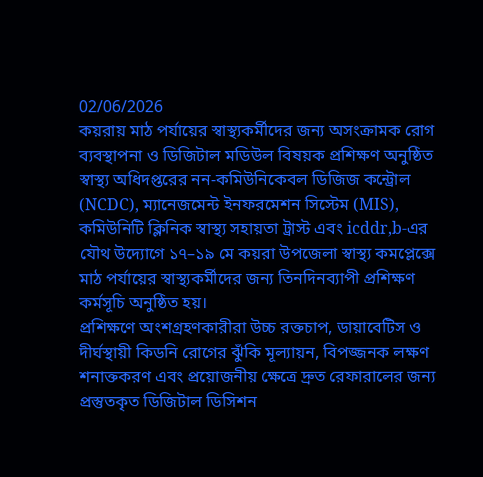02/06/2026
কয়রায় মাঠ পর্যায়ের স্বাস্থ্যকর্মীদের জন্য অসংক্রামক রোগ ব্যবস্থাপনা ও ডিজিটাল মডিউল বিষয়ক প্রশিক্ষণ অনুষ্ঠিত
স্বাস্থ্য অধিদপ্তরের নন-কমিউনিকেবল ডিজিজ কন্ট্রোল (NCDC), ম্যানেজমেন্ট ইনফরমেশন সিস্টেম (MIS), কমিউনিটি ক্লিনিক স্বাস্থ্য সহায়তা ট্রাস্ট এবং icddr,b-এর যৌথ উদ্যোগে ১৭–১৯ মে কয়রা উপজেলা স্বাস্থ্য কমপ্লেক্সে মাঠ পর্যায়ের স্বাস্থ্যকর্মীদের জন্য তিনদিনব্যাপী প্রশিক্ষণ কর্মসূচি অনুষ্ঠিত হয়।
প্রশিক্ষণে অংশগ্রহণকারীরা উচ্চ রক্তচাপ, ডায়াবেটিস ও দীর্ঘস্থায়ী কিডনি রোগের ঝুঁকি মূল্যায়ন, বিপজ্জনক লক্ষণ শনাক্তকরণ এবং প্রয়োজনীয় ক্ষেত্রে দ্রুত রেফারালের জন্য প্রস্তুতকৃত ডিজিটাল ডিসিশন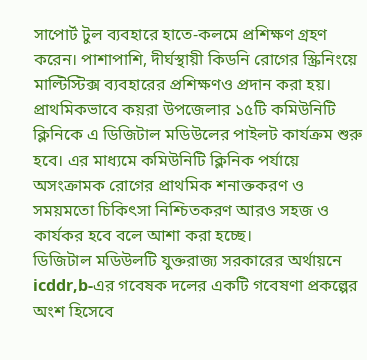সাপোর্ট টুল ব্যবহারে হাতে-কলমে প্রশিক্ষণ গ্রহণ করেন। পাশাপাশি, দীর্ঘস্থায়ী কিডনি রোগের স্ক্রিনিংয়ে মাল্টিস্টিক্স ব্যবহারের প্রশিক্ষণও প্রদান করা হয়।
প্রাথমিকভাবে কয়রা উপজেলার ১৫টি কমিউনিটি ক্লিনিকে এ ডিজিটাল মডিউলের পাইলট কার্যক্রম শুরু হবে। এর মাধ্যমে কমিউনিটি ক্লিনিক পর্যায়ে অসংক্রামক রোগের প্রাথমিক শনাক্তকরণ ও সময়মতো চিকিৎসা নিশ্চিতকরণ আরও সহজ ও কার্যকর হবে বলে আশা করা হচ্ছে।
ডিজিটাল মডিউলটি যুক্তরাজ্য সরকারের অর্থায়নে icddr,b-এর গবেষক দলের একটি গবেষণা প্রকল্পের অংশ হিসেবে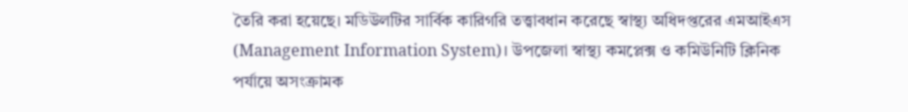তৈরি করা হয়েছে। মডিউলটির সার্বিক কারিগরি তত্ত্বাবধান করেছে স্বাস্থ্য অধিদপ্তরের এমআইএস (Management Information System)। উপজেলা স্বাস্থ্য কমপ্লেক্স ও কমিউনিটি ক্লিনিক পর্যায়ে অসংক্রামক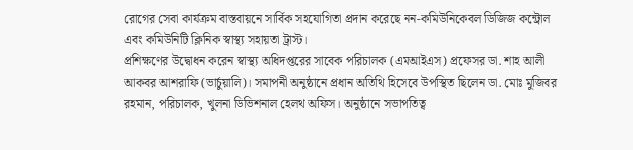রোগের সেবা কার্যক্রম বাস্তবায়নে সার্বিক সহযোগিতা প্রদান করেছে নন-কমিউনিকেবল ডিজিজ কন্ট্রোল এবং কমিউনিটি ক্লিনিক স্বাস্থ্য সহায়তা ট্রাস্ট।
প্রশিক্ষণের উদ্বোধন করেন স্বাস্থ্য অধিদপ্তরের সাবেক পরিচালক (এমআইএস) প্রফেসর ডা. শাহ আলী আকবর আশরাফি (ভার্চুয়ালি)। সমাপনী অনুষ্ঠানে প্রধান অতিথি হিসেবে উপস্থিত ছিলেন ডা. মোঃ মুজিবর রহমান, পরিচালক, খুলনা ডিভিশনাল হেলথ অফিস। অনুষ্ঠানে সভাপতিত্ব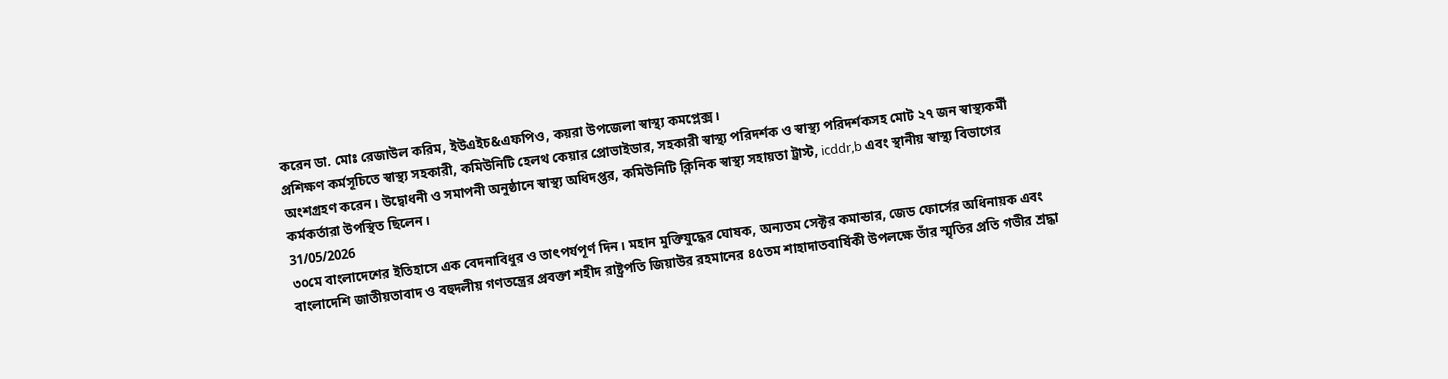করেন ডা. মোঃ রেজাউল করিম, ইউএইচ&এফপিও, কয়রা উপজেলা স্বাস্থ্য কমপ্লেক্স।
প্রশিক্ষণ কর্মসূচিতে স্বাস্থ্য সহকারী, কমিউনিটি হেলথ কেয়ার প্রোভাইডার, সহকারী স্বাস্থ্য পরিদর্শক ও স্বাস্থ্য পরিদর্শকসহ মোট ২৭ জন স্বাস্থ্যকর্মী অংশগ্রহণ করেন। উদ্বোধনী ও সমাপনী অনুষ্ঠানে স্বাস্থ্য অধিদপ্তর, কমিউনিটি ক্লিনিক স্বাস্থ্য সহায়তা ট্রাস্ট, icddr,b এবং স্থানীয় স্বাস্থ্য বিভাগের কর্মকর্তারা উপস্থিত ছিলেন।
31/05/2026
৩০মে বাংলাদেশের ইতিহাসে এক বেদনাবিধুর ও তাৎপর্যপূর্ণ দিন। মহান মুক্তিযুদ্ধের ঘোষক, অন্যতম সেক্টর কমান্ডার, জেড ফোর্সের অধিনায়ক এবং বাংলাদেশি জাতীয়তাবাদ ও বহুদলীয় গণতন্ত্রের প্রবক্তা শহীদ রাষ্ট্রপতি জিয়াউর রহমানের ৪৫তম শাহাদাতবার্ষিকী উপলক্ষে তাঁর স্মৃতির প্রতি গভীর শ্রদ্ধা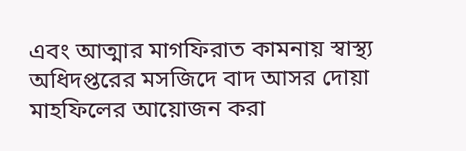এবং আত্মার মাগফিরাত কামনায় স্বাস্থ্য অধিদপ্তরের মসজিদে বাদ আসর দোয়া মাহফিলের আয়োজন করা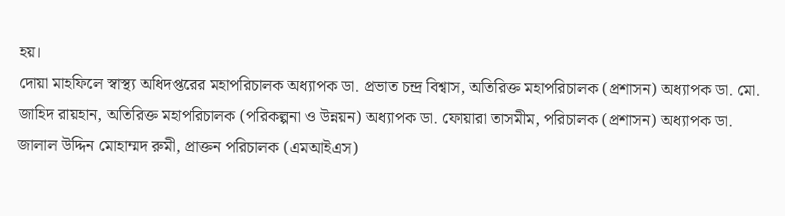হয়।
দোয়া মাহফিলে স্বাস্থ্য অধিদপ্তরের মহাপরিচালক অধ্যাপক ডা. প্রভাত চন্দ্র বিশ্বাস, অতিরিক্ত মহাপরিচালক (প্রশাসন) অধ্যাপক ডা. মো. জাহিদ রায়হান, অতিরিক্ত মহাপরিচালক (পরিকল্পনা ও উন্নয়ন) অধ্যাপক ডা. ফোয়ারা তাসমীম, পরিচালক (প্রশাসন) অধ্যাপক ডা. জালাল উদ্দিন মোহাম্মদ রুমী, প্রাক্তন পরিচালক (এমআইএস)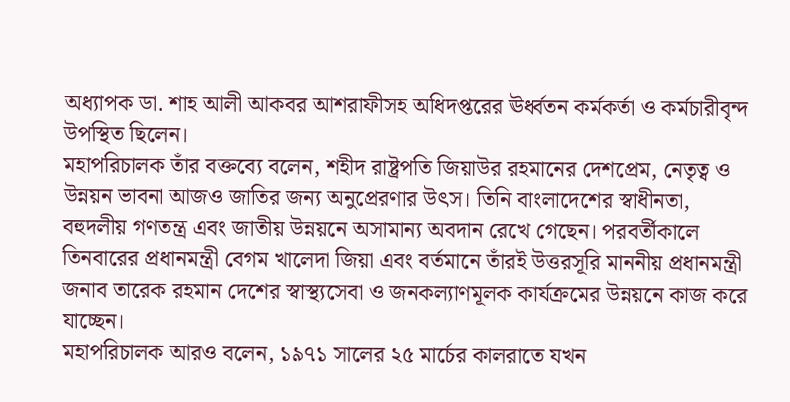অধ্যাপক ডা. শাহ আলী আকবর আশরাফীসহ অধিদপ্তরের ঊর্ধ্বতন কর্মকর্তা ও কর্মচারীবৃন্দ উপস্থিত ছিলেন।
মহাপরিচালক তাঁর বক্তব্যে বলেন, শহীদ রাষ্ট্রপতি জিয়াউর রহমানের দেশপ্রেম, নেতৃত্ব ও উন্নয়ন ভাবনা আজও জাতির জন্য অনুপ্রেরণার উৎস। তিনি বাংলাদেশের স্বাধীনতা, বহুদলীয় গণতন্ত্র এবং জাতীয় উন্নয়নে অসামান্য অবদান রেখে গেছেন। পরবর্তীকালে তিনবারের প্রধানমন্ত্রী বেগম খালেদা জিয়া এবং বর্তমানে তাঁরই উত্তরসূরি মাননীয় প্রধানমন্ত্রী জনাব তারেক রহমান দেশের স্বাস্থ্যসেবা ও জনকল্যাণমূলক কার্যক্রমের উন্নয়নে কাজ করে যাচ্ছেন।
মহাপরিচালক আরও বলেন, ১৯৭১ সালের ২৫ মার্চের কালরাতে যখন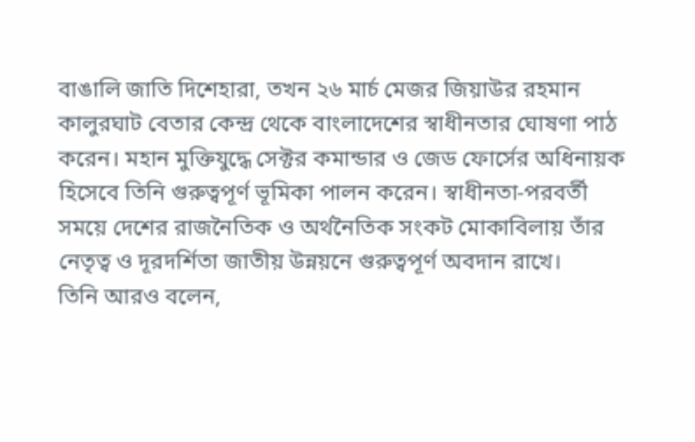বাঙালি জাতি দিশেহারা, তখন ২৬ মার্চ মেজর জিয়াউর রহমান কালুরঘাট বেতার কেন্দ্র থেকে বাংলাদেশের স্বাধীনতার ঘোষণা পাঠ করেন। মহান মুক্তিযুদ্ধে সেক্টর কমান্ডার ও জেড ফোর্সের অধিনায়ক হিসেবে তিনি গুরুত্বপূর্ণ ভূমিকা পালন করেন। স্বাধীনতা-পরবর্তী সময়ে দেশের রাজনৈতিক ও অর্থনৈতিক সংকট মোকাবিলায় তাঁর নেতৃত্ব ও দূরদর্শিতা জাতীয় উন্নয়নে গুরুত্বপূর্ণ অবদান রাখে।
তিনি আরও বলেন,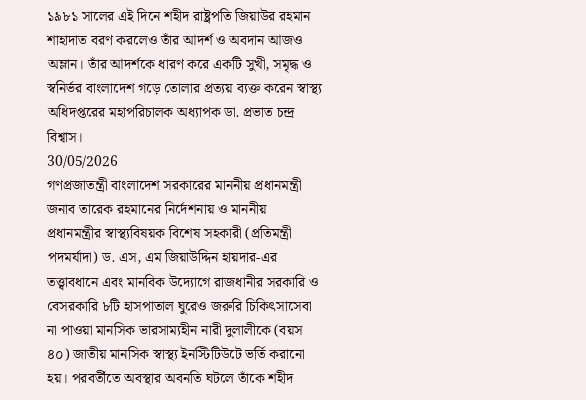১৯৮১ সালের এই দিনে শহীদ রাষ্ট্রপতি জিয়াউর রহমান শাহাদাত বরণ করলেও তাঁর আদর্শ ও অবদান আজও অম্লান। তাঁর আদর্শকে ধারণ করে একটি সুখী, সমৃদ্ধ ও স্বনির্ভর বাংলাদেশ গড়ে তোলার প্রত্যয় ব্যক্ত করেন স্বাস্থ্য অধিদপ্তরের মহাপরিচালক অধ্যাপক ডা. প্রভাত চন্দ্র বিশ্বাস।
30/05/2026
গণপ্রজাতন্ত্রী বাংলাদেশ সরকারের মাননীয় প্রধানমন্ত্রী জনাব তারেক রহমানের নির্দেশনায় ও মাননীয় প্রধানমন্ত্রীর স্বাস্থ্যবিষয়ক বিশেষ সহকারী (প্রতিমন্ত্রী পদমর্যাদা) ড. এস, এম জিয়াউদ্দিন হায়দার-এর তত্ত্বাবধানে এবং মানবিক উদ্যোগে রাজধানীর সরকারি ও বেসরকারি ৮টি হাসপাতাল ঘুরেও জরুরি চিকিৎসাসেবা না পাওয়া মানসিক ভারসাম্যহীন নারী দুলালীকে (বয়স ৪০) জাতীয় মানসিক স্বাস্থ্য ইনস্টিটিউটে ভর্তি করানো হয়। পরবর্তীতে অবস্থার অবনতি ঘটলে তাঁকে শহীদ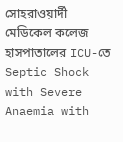সোহরাওয়ার্দী মেডিকেল কলেজ হাসপাতালের ICU-তে Septic Shock with Severe Anaemia with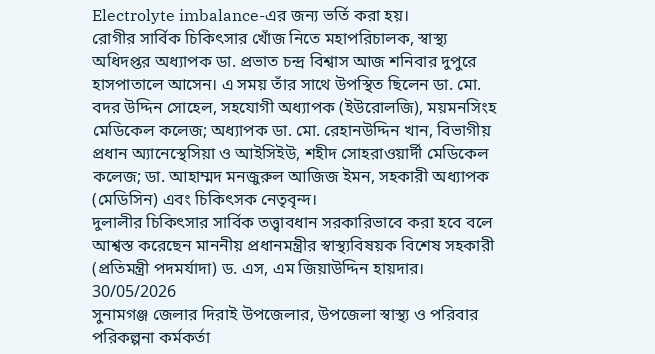Electrolyte imbalance-এর জন্য ভর্তি করা হয়।
রোগীর সার্বিক চিকিৎসার খোঁজ নিতে মহাপরিচালক, স্বাস্থ্য অধিদপ্তর অধ্যাপক ডা. প্রভাত চন্দ্র বিশ্বাস আজ শনিবার দুপুরে হাসপাতালে আসেন। এ সময় তাঁর সাথে উপস্থিত ছিলেন ডা. মো. বদর উদ্দিন সোহেল, সহযোগী অধ্যাপক (ইউরোলজি), ময়মনসিংহ মেডিকেল কলেজ; অধ্যাপক ডা. মো. রেহানউদ্দিন খান, বিভাগীয় প্রধান অ্যানেস্থেসিয়া ও আইসিইউ, শহীদ সোহরাওয়ার্দী মেডিকেল কলেজ; ডা. আহাম্মদ মনজুরুল আজিজ ইমন, সহকারী অধ্যাপক (মেডিসিন) এবং চিকিৎসক নেতৃবৃন্দ।
দুলালীর চিকিৎসার সার্বিক তত্ত্বাবধান সরকারিভাবে করা হবে বলে আশ্বস্ত করেছেন মাননীয় প্রধানমন্ত্রীর স্বাস্থ্যবিষয়ক বিশেষ সহকারী (প্রতিমন্ত্রী পদমর্যাদা) ড. এস, এম জিয়াউদ্দিন হায়দার।
30/05/2026
সুনামগঞ্জ জেলার দিরাই উপজেলার, উপজেলা স্বাস্থ্য ও পরিবার পরিকল্পনা কর্মকর্তা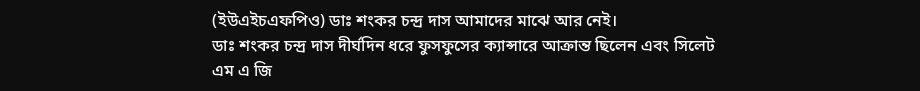(ইউএইচএফপিও) ডাঃ শংকর চন্দ্র দাস আমাদের মাঝে আর নেই।
ডাঃ শংকর চন্দ্র দাস দীর্ঘদিন ধরে ফুসফুসের ক্যান্সারে আক্রান্ত ছিলেন এবং সিলেট এম এ জি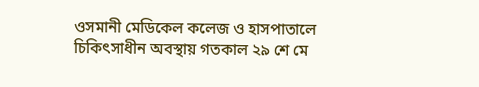ওসমানী মেডিকেল কলেজ ও হাসপাতালে চিকিৎসাধীন অবস্থায় গতকাল ২৯ শে মে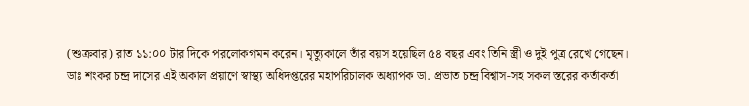(শুক্রবার) রাত ১১:০০ টার দিকে পরলোকগমন করেন। মৃত্যুকালে তাঁর বয়স হয়েছিল ৫৪ বছর এবং তিনি স্ত্রী ও দুই পুত্র রেখে গেছেন।
ডাঃ শংকর চন্দ্র দাসের এই অকাল প্রয়াণে স্বাস্থ্য অধিদপ্তরের মহাপরিচালক অধ্যাপক ডা. প্রভাত চন্দ্র বিশ্বাস-সহ সকল স্তরের কর্তাকর্তা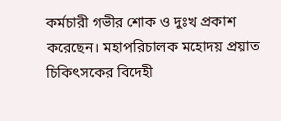কর্মচারী গভীর শোক ও দুঃখ প্রকাশ করেছেন। মহাপরিচালক মহোদয় প্রয়াত চিকিৎসকের বিদেহী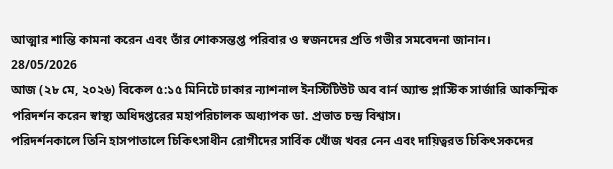আত্মার শান্তি কামনা করেন এবং তাঁর শোকসন্তপ্ত পরিবার ও স্বজনদের প্রতি গভীর সমবেদনা জানান।
28/05/2026
আজ (২৮ মে, ২০২৬) বিকেল ৫:১৫ মিনিটে ঢাকার ন্যাশনাল ইনস্টিটিউট অব বার্ন অ্যান্ড প্লাস্টিক সার্জারি আকস্মিক পরিদর্শন করেন স্বাস্থ্য অধিদপ্তরের মহাপরিচালক অধ্যাপক ডা. প্রভাত চন্দ্র বিশ্বাস।
পরিদর্শনকালে তিনি হাসপাতালে চিকিৎসাধীন রোগীদের সার্বিক খোঁজ খবর নেন এবং দায়িত্বরত চিকিৎসকদের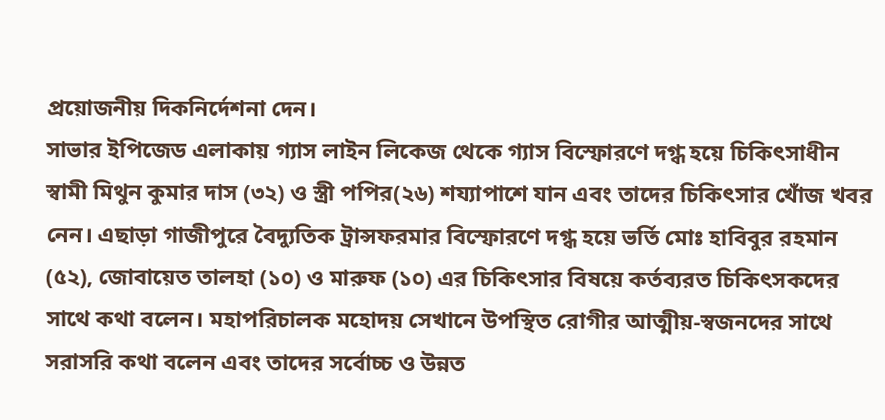প্রয়োজনীয় দিকনির্দেশনা দেন।
সাভার ইপিজেড এলাকায় গ্যাস লাইন লিকেজ থেকে গ্যাস বিস্ফোরণে দগ্ধ হয়ে চিকিৎসাধীন স্বামী মিথুন কুমার দাস (৩২) ও স্ত্রী পপির(২৬) শয্যাপাশে যান এবং তাদের চিকিৎসার খোঁজ খবর নেন। এছাড়া গাজীপুরে বৈদ্যুতিক ট্রান্সফরমার বিস্ফোরণে দগ্ধ হয়ে ভর্তি মোঃ হাবিবুর রহমান (৫২), জোবায়েত তালহা (১০) ও মারুফ (১০) এর চিকিৎসার বিষয়ে কর্তব্যরত চিকিৎসকদের সাথে কথা বলেন। মহাপরিচালক মহোদয় সেখানে উপস্থিত রোগীর আত্মীয়-স্বজনদের সাথে সরাসরি কথা বলেন এবং তাদের সর্বোচ্চ ও উন্নত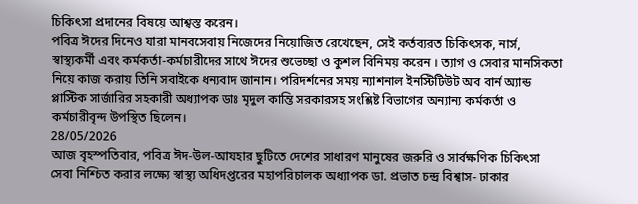চিকিৎসা প্রদানের বিষয়ে আশ্বস্ত করেন।
পবিত্র ঈদের দিনেও যারা মানবসেবায় নিজেদের নিয়োজিত রেখেছেন, সেই কর্তব্যরত চিকিৎসক, নার্স, স্বাস্থ্যকর্মী এবং কর্মকর্তা-কর্মচারীদের সাথে ঈদের শুভেচ্ছা ও কুশল বিনিময় করেন । ত্যাগ ও সেবার মানসিকতা নিয়ে কাজ করায় তিনি সবাইকে ধন্যবাদ জানান। পরিদর্শনের সময় ন্যাশনাল ইনস্টিটিউট অব বার্ন অ্যান্ড প্লাস্টিক সার্জারির সহকারী অধ্যাপক ডাঃ মৃদুল কান্তি সরকারসহ সংশ্লিষ্ট বিভাগের অন্যান্য কর্মকর্তা ও কর্মচারীবৃন্দ উপস্থিত ছিলেন।
28/05/2026
আজ বৃহস্পতিবার, পবিত্র ঈদ-উল-আযহার ছুটিতে দেশের সাধারণ মানুষের জরুরি ও সার্বক্ষণিক চিকিৎসা সেবা নিশ্চিত করার লক্ষ্যে স্বাস্থ্য অধিদপ্তরের মহাপরিচালক অধ্যাপক ডা. প্রভাত চন্দ্র বিশ্বাস- ঢাকার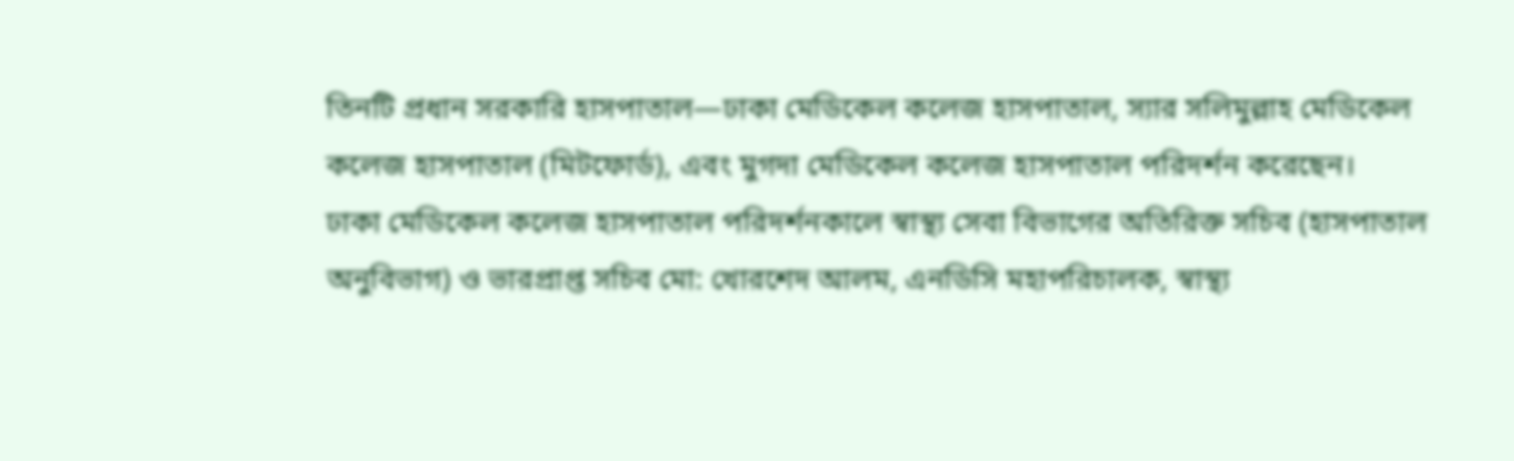তিনটি প্রধান সরকারি হাসপাতাল—ঢাকা মেডিকেল কলেজ হাসপাতাল, স্যার সলিমুল্লাহ মেডিকেল কলেজ হাসপাতাল (মিটফোর্ড), এবং মুগদা মেডিকেল কলেজ হাসপাতাল পরিদর্শন করেছেন।
ঢাকা মেডিকেল কলেজ হাসপাতাল পরিদর্শনকালে স্বাস্থ্য সেবা বিভাগের অতিরিক্ত সচিব (হাসপাতাল অনুবিভাগ) ও ভারপ্রাপ্ত সচিব মো: খোরশেদ আলম, এনডিসি মহাপরিচালক, স্বাস্থ্য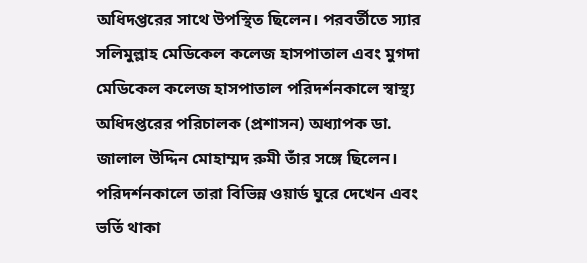অধিদপ্তরের সাথে উপস্থিত ছিলেন। পরবর্তীতে স্যার সলিমুল্লাহ মেডিকেল কলেজ হাসপাতাল এবং মুগদা মেডিকেল কলেজ হাসপাতাল পরিদর্শনকালে স্বাস্থ্য অধিদপ্তরের পরিচালক (প্রশাসন) অধ্যাপক ডা. জালাল উদ্দিন মোহাম্মদ রুমী তাঁর সঙ্গে ছিলেন।
পরিদর্শনকালে তারা বিভিন্ন ওয়ার্ড ঘুরে দেখেন এবং ভর্তি থাকা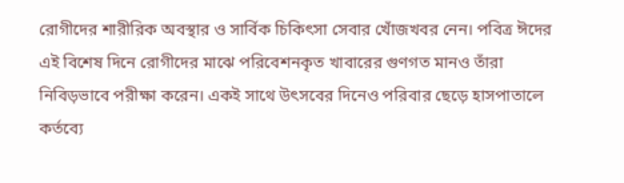রোগীদের শারীরিক অবস্থার ও সার্বিক চিকিৎসা সেবার খোঁজখবর নেন। পবিত্র ঈদের এই বিশেষ দিনে রোগীদের মাঝে পরিবেশনকৃত খাবারের গুণগত মানও তাঁরা নিবিড়ভাবে পরীক্ষা করেন। একই সাথে উৎসবের দিনেও পরিবার ছেড়ে হাসপাতালে কর্তব্যে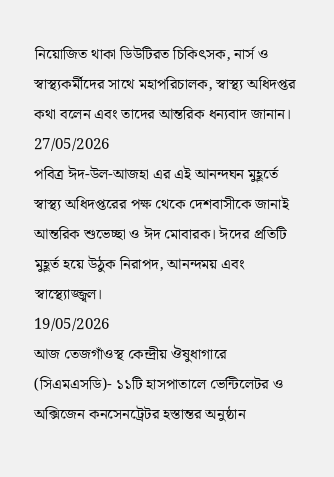নিয়োজিত থাকা ডিউটিরত চিকিৎসক, নার্স ও স্বাস্থ্যকর্মীদের সাথে মহাপরিচালক, স্বাস্থ্য অধিদপ্তর কথা বলেন এবং তাদের আন্তরিক ধন্যবাদ জানান।
27/05/2026
পবিত্র ঈদ-উল-আজহা এর এই আনন্দঘন মুহূর্তে স্বাস্থ্য অধিদপ্তরের পক্ষ থেকে দেশবাসীকে জানাই আন্তরিক শুভেচ্ছা ও ঈদ মোবারক। ঈদের প্রতিটি মুহূর্ত হয়ে উঠুক নিরাপদ, আনন্দময় এবং স্বাস্থ্যোজ্জ্বল।
19/05/2026
আজ তেজগাঁওস্থ কেন্দ্রীয় ঔষুধাগারে (সিএমএসডি)- ১১টি হাসপাতালে ভেন্টিলেটর ও অক্সিজেন কনসেনট্রেটর হস্তান্তর অনুষ্ঠান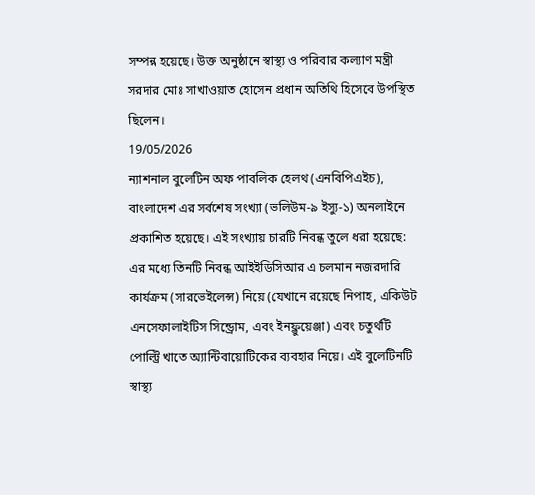সম্পন্ন হয়েছে। উক্ত অনুষ্ঠানে স্বাস্থ্য ও পরিবার কল্যাণ মন্ত্রী সরদার মোঃ সাখাওয়াত হোসেন প্রধান অতিথি হিসেবে উপস্থিত ছিলেন।
19/05/2026
ন্যাশনাল বুলেটিন অফ পাবলিক হেলথ (এনবিপিএইচ), বাংলাদেশ এর সর্বশেষ সংখ্যা (ভলিউম-৯ ইস্যু-১) অনলাইনে প্রকাশিত হয়েছে। এই সংখ্যায় চারটি নিবন্ধ তুলে ধরা হয়েছে: এর মধ্যে তিনটি নিবন্ধ আইইডিসিআর এ চলমান নজরদারি কার্যক্রম (সারভেইলেন্স) নিয়ে (যেখানে রয়েছে নিপাহ, একিউট এনসেফালাইটিস সিন্ড্রোম, এবং ইনফ্লুয়েঞ্জা) এবং চতুর্থটি পোল্ট্রি খাতে অ্যান্টিবায়োটিকের ব্যবহার নিয়ে। এই বুলেটিনটি স্বাস্থ্য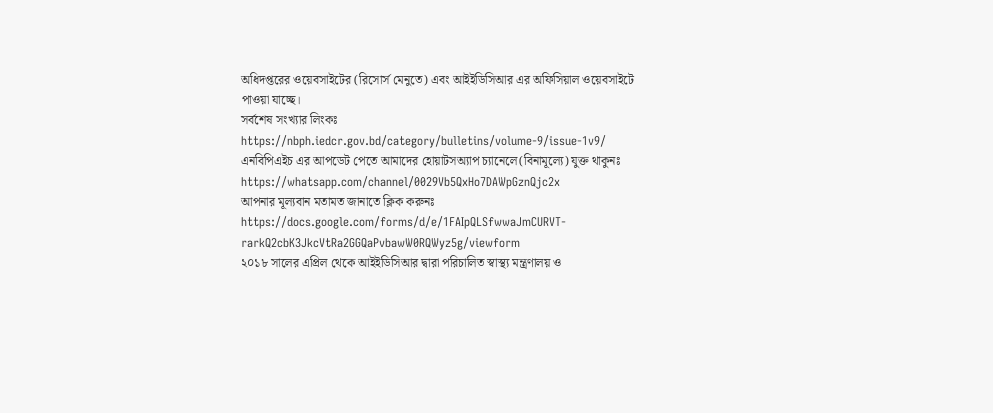অধিদপ্তরের ওয়েবসাইটের (রিসোর্স মেনুতে) এবং আইইডিসিআর এর অফিসিয়াল ওয়েবসাইটে পাওয়া যাচ্ছে।
সর্বশেষ সংখ্যার লিংকঃ
https://nbph.iedcr.gov.bd/category/bulletins/volume-9/issue-1v9/
এনবিপিএইচ এর আপডেট পেতে আমাদের হোয়াটসঅ্যাপ চ্যানেলে(বিনামূল্যে) যুক্ত থাকুনঃ https://whatsapp.com/channel/0029Vb5QxHo7DAWpGznQjc2x
আপনার মূল্যবান মতামত জানাতে ক্লিক করুনঃ https://docs.google.com/forms/d/e/1FAIpQLSfwwaJmCURVT-rarkQ2cbK3JkcVtRa2GGQaPvbawW0RQWyz5g/viewform
২০১৮ সালের এপ্রিল থেকে আইইডিসিআর দ্বারা পরিচালিত স্বাস্থ্য মন্ত্রণালয় ও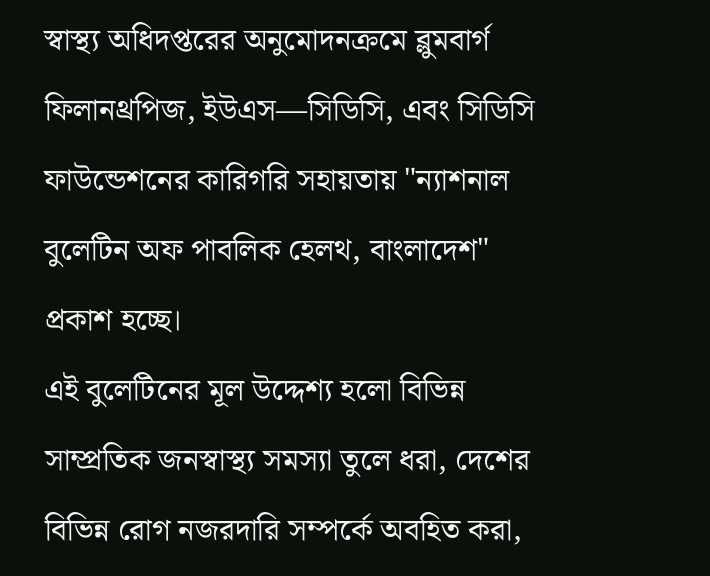স্বাস্থ্য অধিদপ্তরের অনুমোদনক্রমে ব্লুমবার্গ ফিলানথ্রপিজ, ইউএস—সিডিসি, এবং সিডিসি ফাউন্ডেশনের কারিগরি সহায়তায় "ন্যাশনাল বুলেটিন অফ পাবলিক হেলথ, বাংলাদেশ" প্রকাশ হচ্ছে।
এই বুলেটিনের মূল উদ্দেশ্য হলো বিভিন্ন সাম্প্রতিক জনস্বাস্থ্য সমস্যা তুলে ধরা, দেশের বিভিন্ন রোগ নজরদারি সম্পর্কে অবহিত করা,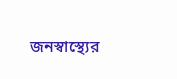জনস্বাস্থ্যের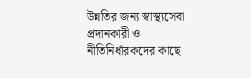উন্নতির জন্য স্বাস্থ্যসেবা প্রদানকারী ও নীতিনির্ধারকদের কাছে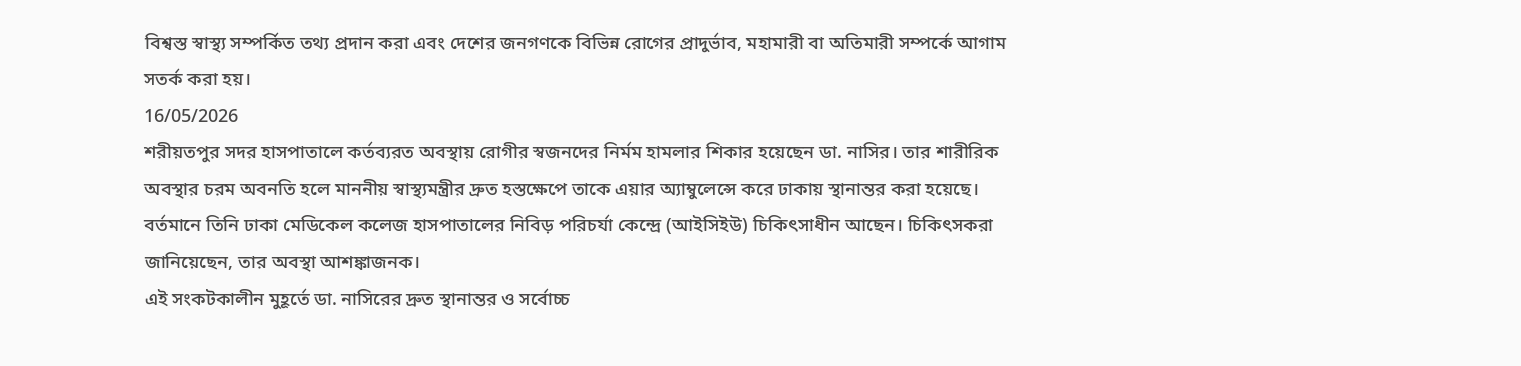বিশ্বস্ত স্বাস্থ্য সম্পর্কিত তথ্য প্রদান করা এবং দেশের জনগণকে বিভিন্ন রোগের প্রাদুর্ভাব, মহামারী বা অতিমারী সম্পর্কে আগাম সতর্ক করা হয়।
16/05/2026
শরীয়তপুর সদর হাসপাতালে কর্তব্যরত অবস্থায় রোগীর স্বজনদের নির্মম হামলার শিকার হয়েছেন ডা. নাসির। তার শারীরিক অবস্থার চরম অবনতি হলে মাননীয় স্বাস্থ্যমন্ত্রীর দ্রুত হস্তক্ষেপে তাকে এয়ার অ্যাম্বুলেন্সে করে ঢাকায় স্থানান্তর করা হয়েছে।
বর্তমানে তিনি ঢাকা মেডিকেল কলেজ হাসপাতালের নিবিড় পরিচর্যা কেন্দ্রে (আইসিইউ) চিকিৎসাধীন আছেন। চিকিৎসকরা জানিয়েছেন, তার অবস্থা আশঙ্কাজনক।
এই সংকটকালীন মুহূর্তে ডা. নাসিরের দ্রুত স্থানান্তর ও সর্বোচ্চ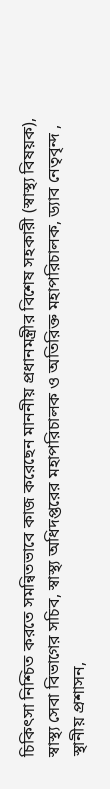চিকিৎসা নিশ্চিত করতে সমন্বিতভাবে কাজ করেছেন মাননীয় প্রধানমন্ত্রীর বিশেষ সহকারী (স্বাস্থ্য বিষয়ক), স্বাস্থ্য সেবা বিভাগের সচিব, স্বাস্থ্য অধিদপ্তরের মহাপরিচালক ও অতিরিক্ত মহাপরিচালক, ড্যাব নেতৃবৃন্দ , স্থানীয় প্রশাসন,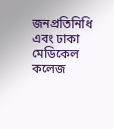জনপ্রতিনিধি এবং ঢাকা মেডিকেল কলেজ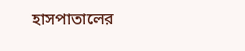হাসপাতালের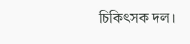চিকিৎসক দল।